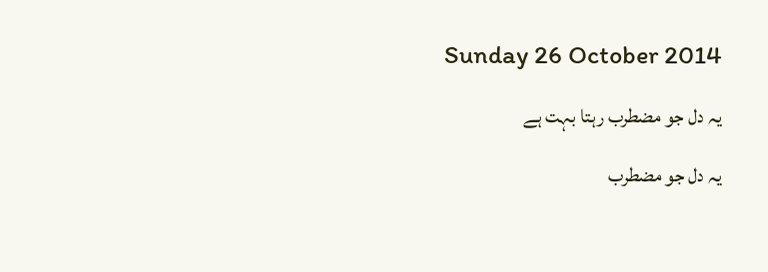Sunday 26 October 2014

یہ دل جو مضطرب رہتا بہت ہے

یہ دل جو مضطرب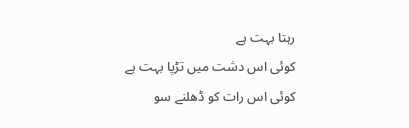رہتا بہت ہے
کوئی اس دشت میں تڑپا بہت ہے
کوئی اس رات کو ڈھلنے سو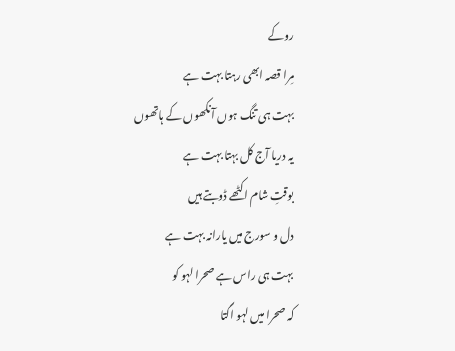روکے
مِرا قصہ ابھی رہتا بہت ہے
بہت ہی تنگ ہوں آنکھوں کے ہاتھوں
یہ دریا آج کل بہتا بہت ہے
بوقتِ شام اکٹھے ڈوبتے ہیں
دل و سورج میں یارانہ بہت ہے
بہت ہی راس ہے صحرا لہو کو
کہ صحرا میں لہو اگتا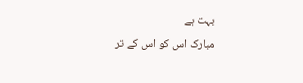بہت ہے
مبارک اس کو اس کے تر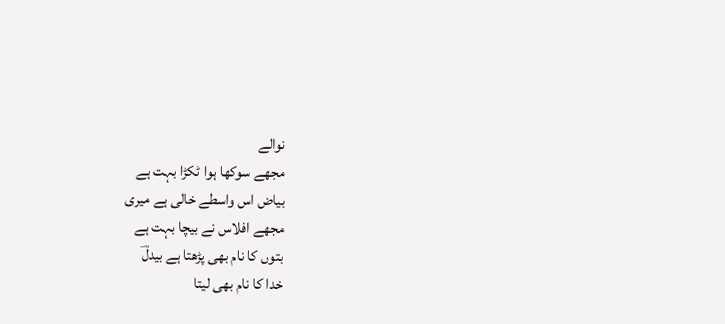نوالے
مجھے سوکھا ہوا ٹکڑا بہت ہے
بیاض اس واسطے خالی ہے میری
مجھے افلاس نے بیچا بہت ہے
بتوں کا نام بھی پڑھتا ہے بیدلؔ
خدا کا نام بھی لیتا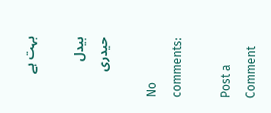بہت ہے

بیدل حیدری

No comments:

Post a Comment